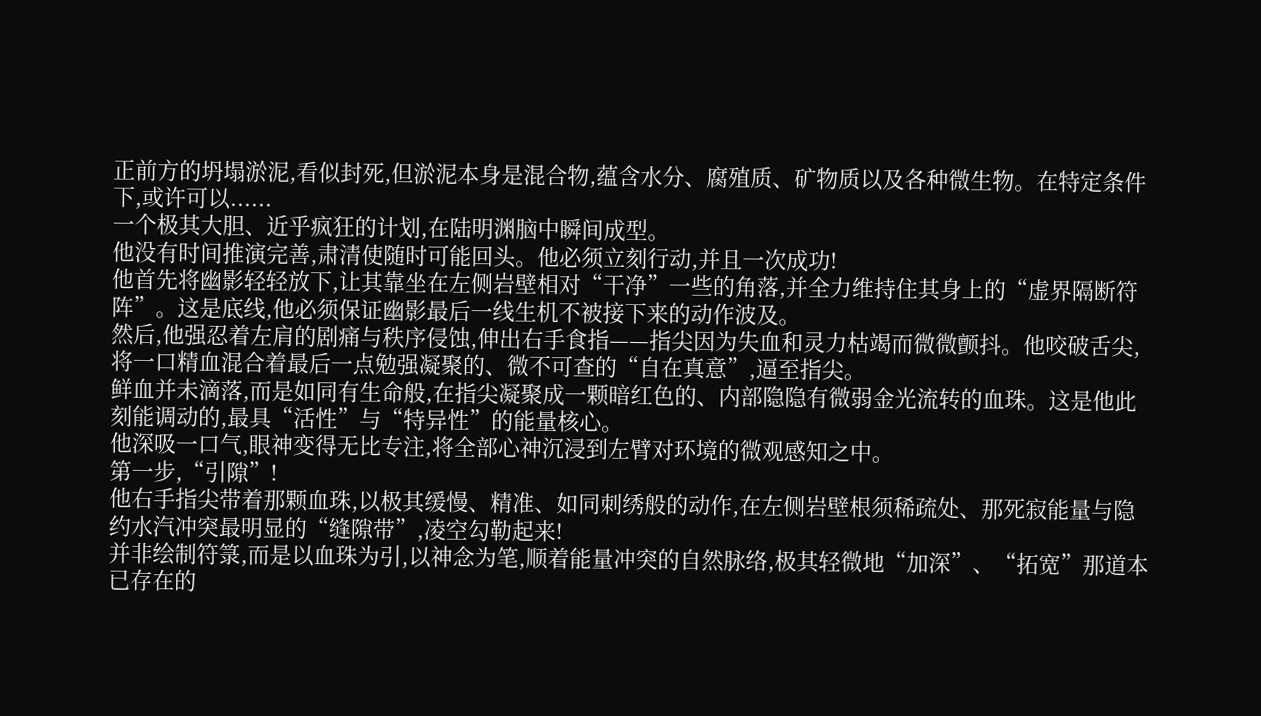正前方的坍塌淤泥,看似封死,但淤泥本身是混合物,蕴含水分、腐殖质、矿物质以及各种微生物。在特定条件下,或许可以......
一个极其大胆、近乎疯狂的计划,在陆明渊脑中瞬间成型。
他没有时间推演完善,肃清使随时可能回头。他必须立刻行动,并且一次成功!
他首先将幽影轻轻放下,让其靠坐在左侧岩壁相对“干净”一些的角落,并全力维持住其身上的“虚界隔断符阵”。这是底线,他必须保证幽影最后一线生机不被接下来的动作波及。
然后,他强忍着左肩的剧痛与秩序侵蚀,伸出右手食指——指尖因为失血和灵力枯竭而微微颤抖。他咬破舌尖,将一口精血混合着最后一点勉强凝聚的、微不可查的“自在真意”,逼至指尖。
鲜血并未滴落,而是如同有生命般,在指尖凝聚成一颗暗红色的、内部隐隐有微弱金光流转的血珠。这是他此刻能调动的,最具“活性”与“特异性”的能量核心。
他深吸一口气,眼神变得无比专注,将全部心神沉浸到左臂对环境的微观感知之中。
第一步,“引隙”!
他右手指尖带着那颗血珠,以极其缓慢、精准、如同刺绣般的动作,在左侧岩壁根须稀疏处、那死寂能量与隐约水汽冲突最明显的“缝隙带”,凌空勾勒起来!
并非绘制符箓,而是以血珠为引,以神念为笔,顺着能量冲突的自然脉络,极其轻微地“加深”、“拓宽”那道本已存在的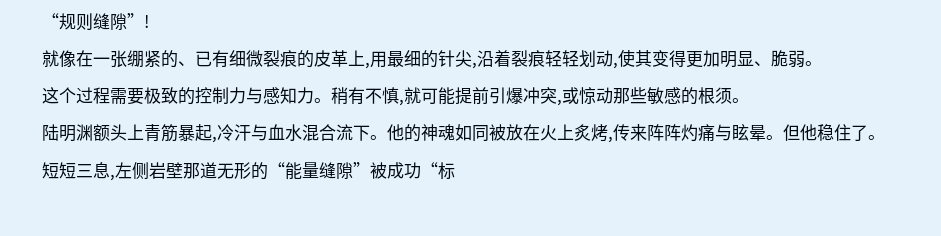“规则缝隙”!
就像在一张绷紧的、已有细微裂痕的皮革上,用最细的针尖,沿着裂痕轻轻划动,使其变得更加明显、脆弱。
这个过程需要极致的控制力与感知力。稍有不慎,就可能提前引爆冲突,或惊动那些敏感的根须。
陆明渊额头上青筋暴起,冷汗与血水混合流下。他的神魂如同被放在火上炙烤,传来阵阵灼痛与眩晕。但他稳住了。
短短三息,左侧岩壁那道无形的“能量缝隙”被成功“标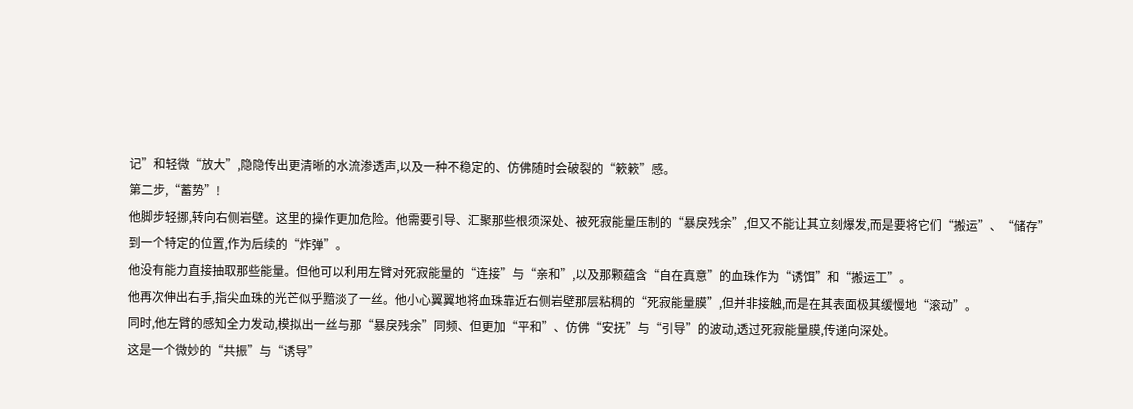记”和轻微“放大”,隐隐传出更清晰的水流渗透声,以及一种不稳定的、仿佛随时会破裂的“簌簌”感。
第二步,“蓄势”!
他脚步轻挪,转向右侧岩壁。这里的操作更加危险。他需要引导、汇聚那些根须深处、被死寂能量压制的“暴戾残余”,但又不能让其立刻爆发,而是要将它们“搬运”、“储存”到一个特定的位置,作为后续的“炸弹”。
他没有能力直接抽取那些能量。但他可以利用左臂对死寂能量的“连接”与“亲和”,以及那颗蕴含“自在真意”的血珠作为“诱饵”和“搬运工”。
他再次伸出右手,指尖血珠的光芒似乎黯淡了一丝。他小心翼翼地将血珠靠近右侧岩壁那层粘稠的“死寂能量膜”,但并非接触,而是在其表面极其缓慢地“滚动”。
同时,他左臂的感知全力发动,模拟出一丝与那“暴戾残余”同频、但更加“平和”、仿佛“安抚”与“引导”的波动,透过死寂能量膜,传递向深处。
这是一个微妙的“共振”与“诱导”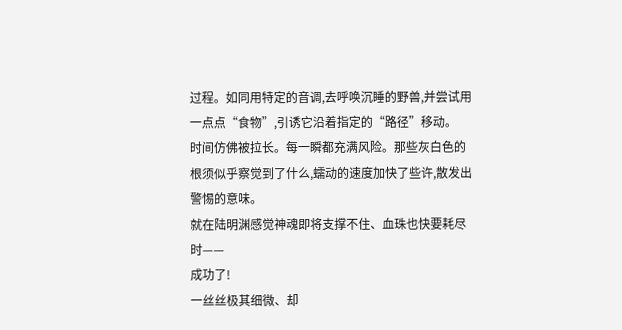过程。如同用特定的音调,去呼唤沉睡的野兽,并尝试用一点点“食物”,引诱它沿着指定的“路径”移动。
时间仿佛被拉长。每一瞬都充满风险。那些灰白色的根须似乎察觉到了什么,蠕动的速度加快了些许,散发出警惕的意味。
就在陆明渊感觉神魂即将支撑不住、血珠也快要耗尽时——
成功了!
一丝丝极其细微、却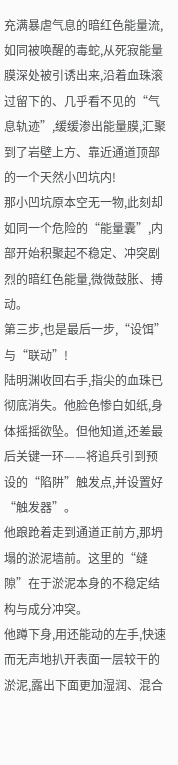充满暴虐气息的暗红色能量流,如同被唤醒的毒蛇,从死寂能量膜深处被引诱出来,沿着血珠滚过留下的、几乎看不见的“气息轨迹”,缓缓渗出能量膜,汇聚到了岩壁上方、靠近通道顶部的一个天然小凹坑内!
那小凹坑原本空无一物,此刻却如同一个危险的“能量囊”,内部开始积聚起不稳定、冲突剧烈的暗红色能量,微微鼓胀、搏动。
第三步,也是最后一步,“设饵”与“联动”!
陆明渊收回右手,指尖的血珠已彻底消失。他脸色惨白如纸,身体摇摇欲坠。但他知道,还差最后关键一环——将追兵引到预设的“陷阱”触发点,并设置好“触发器”。
他踉跄着走到通道正前方,那坍塌的淤泥墙前。这里的“缝隙”在于淤泥本身的不稳定结构与成分冲突。
他蹲下身,用还能动的左手,快速而无声地扒开表面一层较干的淤泥,露出下面更加湿润、混合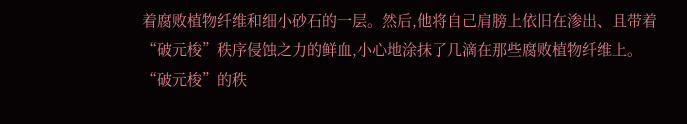着腐败植物纤维和细小砂石的一层。然后,他将自己肩膀上依旧在渗出、且带着“破元梭”秩序侵蚀之力的鲜血,小心地涂抹了几滴在那些腐败植物纤维上。
“破元梭”的秩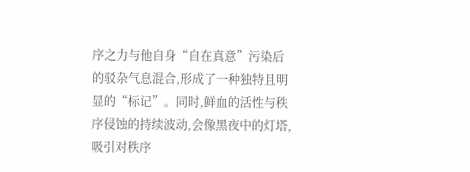序之力与他自身“自在真意”污染后的驳杂气息混合,形成了一种独特且明显的“标记”。同时,鲜血的活性与秩序侵蚀的持续波动,会像黑夜中的灯塔,吸引对秩序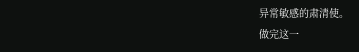异常敏感的肃清使。
做完这一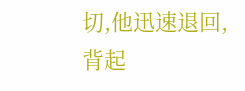切,他迅速退回,背起